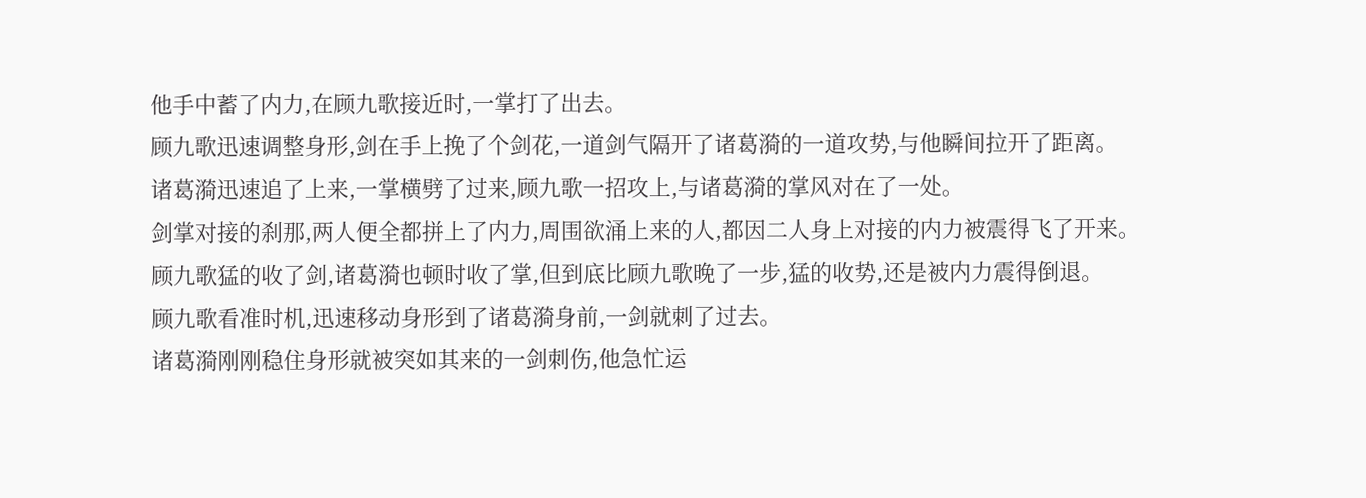他手中蓄了内力,在顾九歌接近时,一掌打了出去。
顾九歌迅速调整身形,剑在手上挽了个剑花,一道剑气隔开了诸葛漪的一道攻势,与他瞬间拉开了距离。
诸葛漪迅速追了上来,一掌横劈了过来,顾九歌一招攻上,与诸葛漪的掌风对在了一处。
剑掌对接的刹那,两人便全都拼上了内力,周围欲涌上来的人,都因二人身上对接的内力被震得飞了开来。
顾九歌猛的收了剑,诸葛漪也顿时收了掌,但到底比顾九歌晚了一步,猛的收势,还是被内力震得倒退。
顾九歌看准时机,迅速移动身形到了诸葛漪身前,一剑就刺了过去。
诸葛漪刚刚稳住身形就被突如其来的一剑刺伤,他急忙运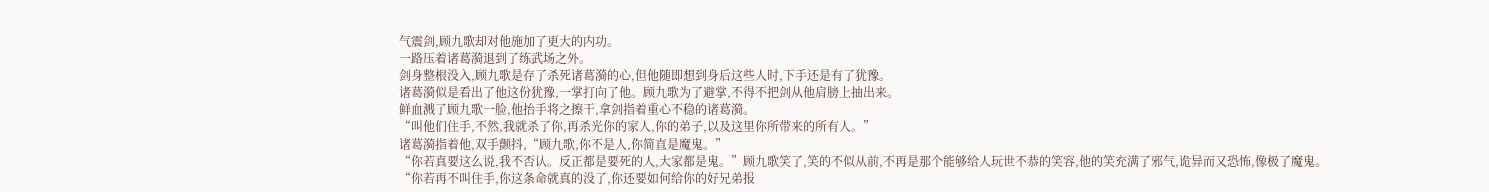气震剑,顾九歌却对他施加了更大的内功。
一路压着诸葛漪退到了练武场之外。
剑身整根没入,顾九歌是存了杀死诸葛漪的心,但他随即想到身后这些人时,下手还是有了犹豫。
诸葛漪似是看出了他这份犹豫,一掌打向了他。顾九歌为了避掌,不得不把剑从他肩膀上抽出来。
鲜血溅了顾九歌一脸,他抬手将之擦干,拿剑指着重心不稳的诸葛漪。
“叫他们住手,不然,我就杀了你,再杀光你的家人,你的弟子,以及这里你所带来的所有人。”
诸葛漪指着他,双手颤抖,“顾九歌,你不是人,你简直是魔鬼。”
“你若真要这么说,我不否认。反正都是要死的人,大家都是鬼。”顾九歌笑了,笑的不似从前,不再是那个能够给人玩世不恭的笑容,他的笑充满了邪气,诡异而又恐怖,像极了魔鬼。
“你若再不叫住手,你这条命就真的没了,你还要如何给你的好兄弟报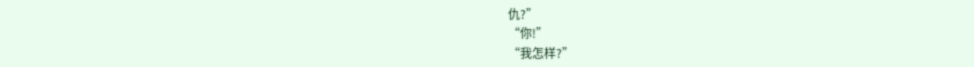仇?”
“你!”
“我怎样?”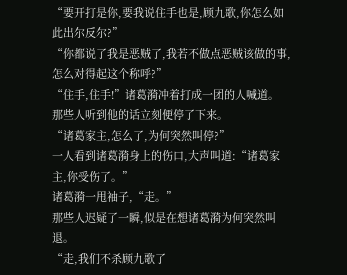“要开打是你,要我说住手也是,顾九歌,你怎么如此出尔反尔?”
“你都说了我是恶贼了,我若不做点恶贼该做的事,怎么对得起这个称呼?”
“住手,住手!”诸葛漪冲着打成一团的人喊道。
那些人听到他的话立刻便停了下来。
“诸葛家主,怎么了,为何突然叫停?”
一人看到诸葛漪身上的伤口,大声叫道:“诸葛家主,你受伤了。”
诸葛漪一甩袖子,“走。”
那些人迟疑了一瞬,似是在想诸葛漪为何突然叫退。
“走,我们不杀顾九歌了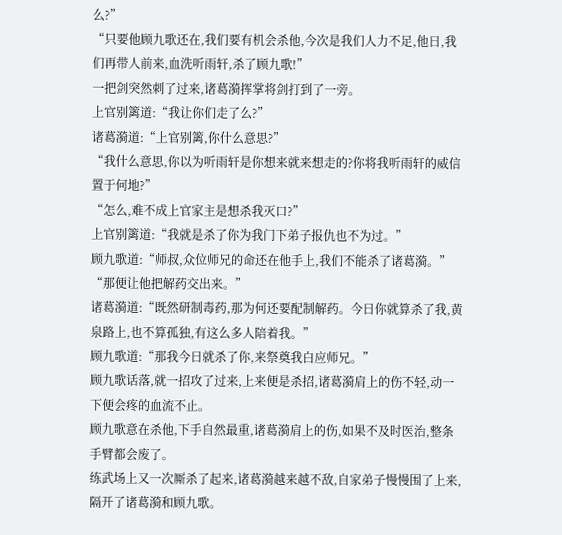么?”
“只要他顾九歌还在,我们要有机会杀他,今次是我们人力不足,他日,我们再带人前来,血洗听雨轩,杀了顾九歌!”
一把剑突然刺了过来,诸葛漪挥掌将剑打到了一旁。
上官别篱道:“我让你们走了么?”
诸葛漪道:“上官别篱,你什么意思?”
“我什么意思,你以为听雨轩是你想来就来想走的?你将我听雨轩的威信置于何地?”
“怎么,难不成上官家主是想杀我灭口?”
上官别篱道:“我就是杀了你为我门下弟子报仇也不为过。”
顾九歌道:“师叔,众位师兄的命还在他手上,我们不能杀了诸葛漪。”
“那便让他把解药交出来。”
诸葛漪道:“既然研制毒药,那为何还要配制解药。今日你就算杀了我,黄泉路上,也不算孤独,有这么多人陪着我。”
顾九歌道:“那我今日就杀了你,来祭奠我白应师兄。”
顾九歌话落,就一招攻了过来,上来便是杀招,诸葛漪肩上的伤不轻,动一下便会疼的血流不止。
顾九歌意在杀他,下手自然最重,诸葛漪肩上的伤,如果不及时医治,整条手臂都会废了。
练武场上又一次厮杀了起来,诸葛漪越来越不敌,自家弟子慢慢围了上来,隔开了诸葛漪和顾九歌。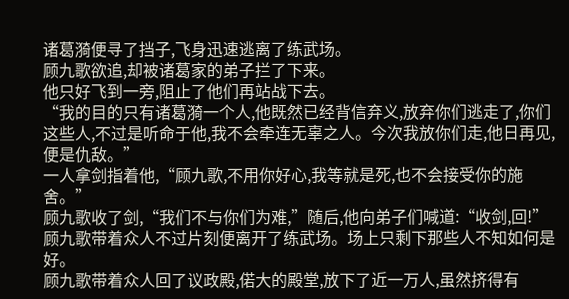诸葛漪便寻了挡子,飞身迅速逃离了练武场。
顾九歌欲追,却被诸葛家的弟子拦了下来。
他只好飞到一旁,阻止了他们再站战下去。
“我的目的只有诸葛漪一个人,他既然已经背信弃义,放弃你们逃走了,你们这些人,不过是听命于他,我不会牵连无辜之人。今次我放你们走,他日再见,便是仇敌。”
一人拿剑指着他,“顾九歌,不用你好心,我等就是死,也不会接受你的施舍。”
顾九歌收了剑,“我们不与你们为难,”随后,他向弟子们喊道:“收剑,回!”
顾九歌带着众人不过片刻便离开了练武场。场上只剩下那些人不知如何是好。
顾九歌带着众人回了议政殿,偌大的殿堂,放下了近一万人,虽然挤得有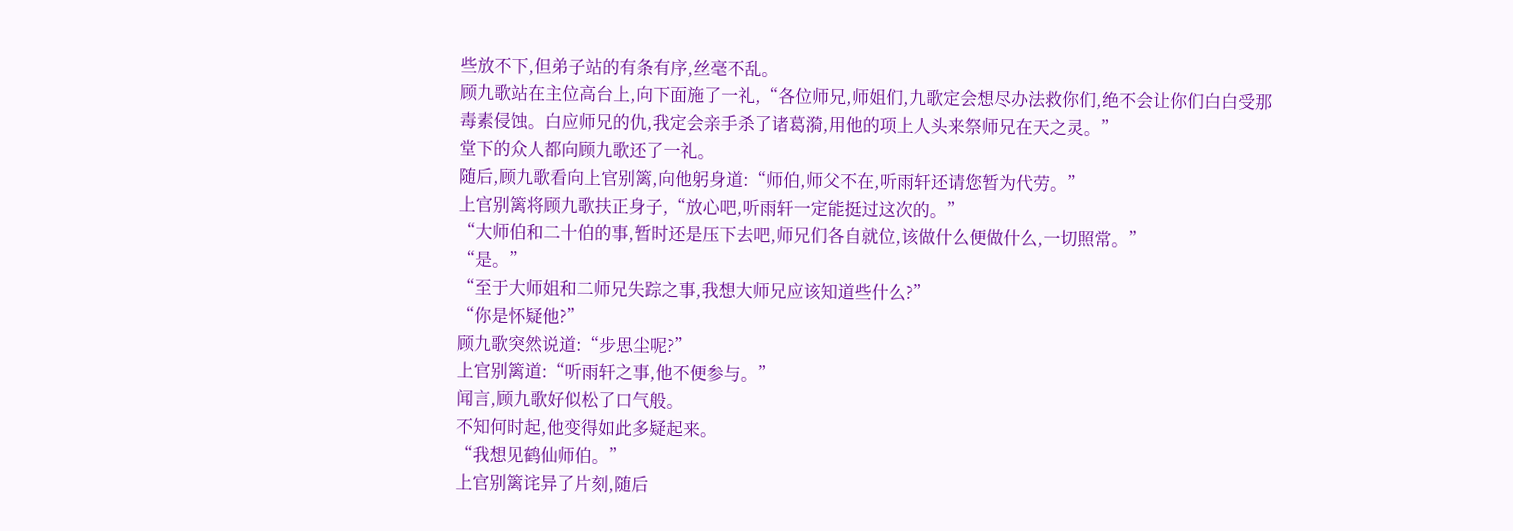些放不下,但弟子站的有条有序,丝毫不乱。
顾九歌站在主位高台上,向下面施了一礼,“各位师兄,师姐们,九歌定会想尽办法救你们,绝不会让你们白白受那毒素侵蚀。白应师兄的仇,我定会亲手杀了诸葛漪,用他的项上人头来祭师兄在天之灵。”
堂下的众人都向顾九歌还了一礼。
随后,顾九歌看向上官别篱,向他躬身道:“师伯,师父不在,听雨轩还请您暂为代劳。”
上官别篱将顾九歌扶正身子,“放心吧,听雨轩一定能挺过这次的。”
“大师伯和二十伯的事,暂时还是压下去吧,师兄们各自就位,该做什么便做什么,一切照常。”
“是。”
“至于大师姐和二师兄失踪之事,我想大师兄应该知道些什么?”
“你是怀疑他?”
顾九歌突然说道:“步思尘呢?”
上官别篱道:“听雨轩之事,他不便参与。”
闻言,顾九歌好似松了口气般。
不知何时起,他变得如此多疑起来。
“我想见鹤仙师伯。”
上官别篱诧异了片刻,随后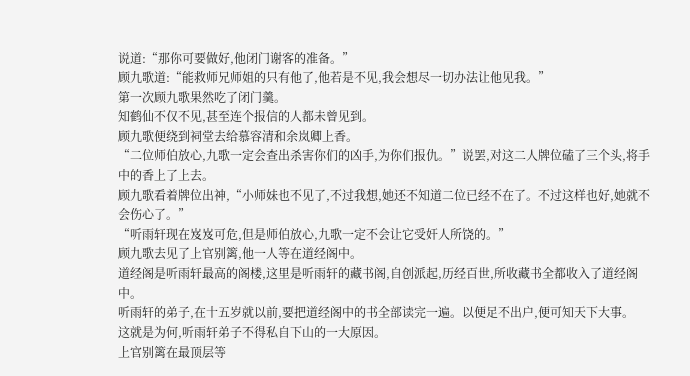说道:“那你可要做好,他闭门谢客的准备。”
顾九歌道:“能救师兄师姐的只有他了,他若是不见,我会想尽一切办法让他见我。”
第一次顾九歌果然吃了闭门羹。
知鹤仙不仅不见,甚至连个报信的人都未曾见到。
顾九歌便绕到祠堂去给慕容清和余岚卿上香。
“二位师伯放心,九歌一定会查出杀害你们的凶手,为你们报仇。”说罢,对这二人牌位磕了三个头,将手中的香上了上去。
顾九歌看着牌位出神,“小师妹也不见了,不过我想,她还不知道二位已经不在了。不过这样也好,她就不会伤心了。”
“听雨轩现在岌岌可危,但是师伯放心,九歌一定不会让它受奸人所饶的。”
顾九歌去见了上官别篱,他一人等在道经阁中。
道经阁是听雨轩最高的阁楼,这里是听雨轩的藏书阁,自创派起,历经百世,所收藏书全都收入了道经阁中。
听雨轩的弟子,在十五岁就以前,要把道经阁中的书全部读完一遍。以便足不出户,便可知天下大事。
这就是为何,听雨轩弟子不得私自下山的一大原因。
上官别篱在最顶层等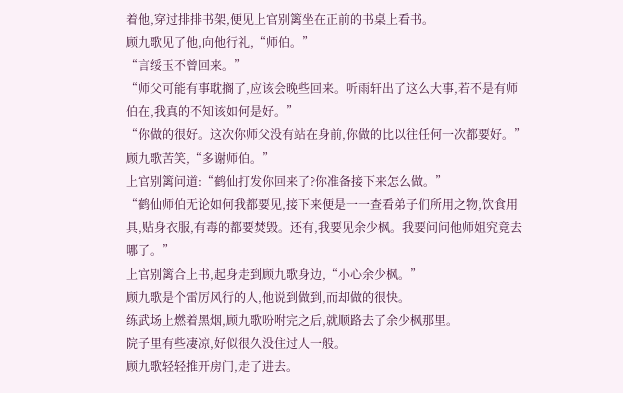着他,穿过排排书架,便见上官别篱坐在正前的书桌上看书。
顾九歌见了他,向他行礼,“师伯。”
“言绥玉不曾回来。”
“师父可能有事耽搁了,应该会晚些回来。听雨轩出了这么大事,若不是有师伯在,我真的不知该如何是好。”
“你做的很好。这次你师父没有站在身前,你做的比以往任何一次都要好。”
顾九歌苦笑,“多谢师伯。”
上官别篱问道:“鹤仙打发你回来了?你准备接下来怎么做。”
“鹤仙师伯无论如何我都要见,接下来便是一一查看弟子们所用之物,饮食用具,贴身衣服,有毒的都要焚毁。还有,我要见余少枫。我要问问他师姐究竟去哪了。”
上官别篱合上书,起身走到顾九歌身边,“小心余少枫。”
顾九歌是个雷厉风行的人,他说到做到,而却做的很快。
练武场上燃着黑烟,顾九歌吩咐完之后,就顺路去了余少枫那里。
院子里有些凄凉,好似很久没住过人一般。
顾九歌轻轻推开房门,走了进去。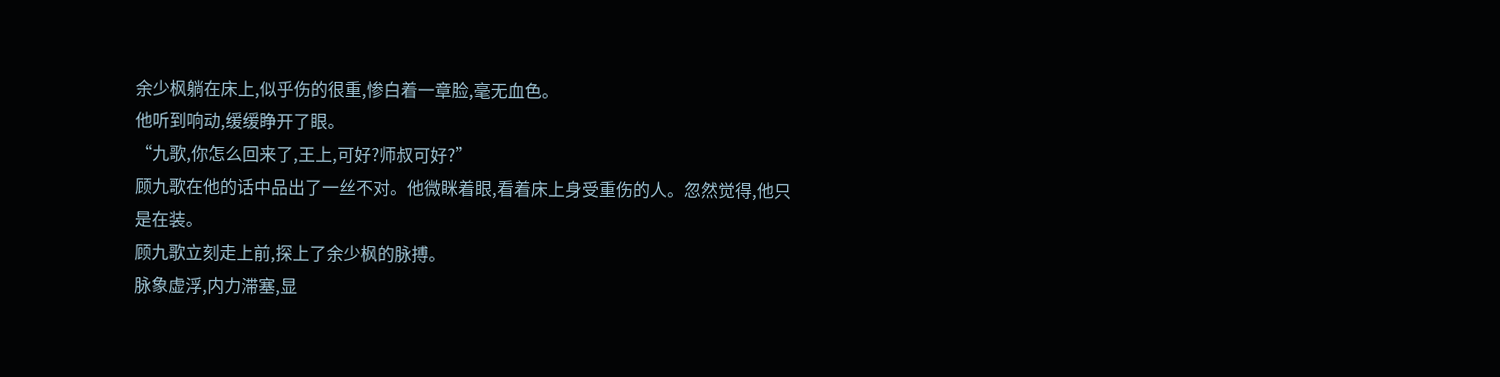余少枫躺在床上,似乎伤的很重,惨白着一章脸,毫无血色。
他听到响动,缓缓睁开了眼。
“九歌,你怎么回来了,王上,可好?师叔可好?”
顾九歌在他的话中品出了一丝不对。他微眯着眼,看着床上身受重伤的人。忽然觉得,他只是在装。
顾九歌立刻走上前,探上了余少枫的脉搏。
脉象虚浮,内力滞塞,显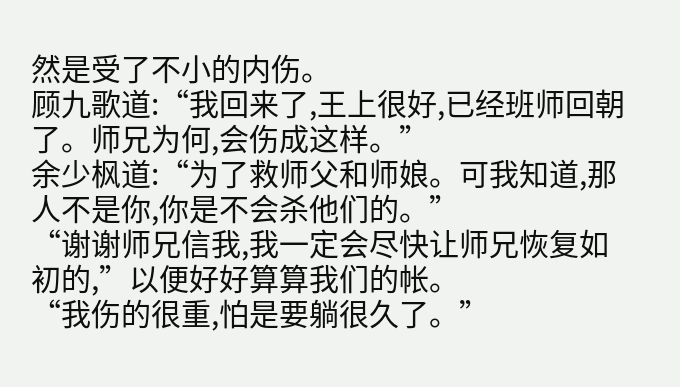然是受了不小的内伤。
顾九歌道:“我回来了,王上很好,已经班师回朝了。师兄为何,会伤成这样。”
余少枫道:“为了救师父和师娘。可我知道,那人不是你,你是不会杀他们的。”
“谢谢师兄信我,我一定会尽快让师兄恢复如初的,”以便好好算算我们的帐。
“我伤的很重,怕是要躺很久了。”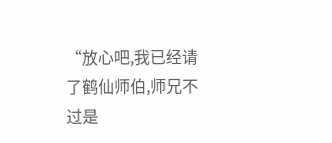“放心吧,我已经请了鹤仙师伯,师兄不过是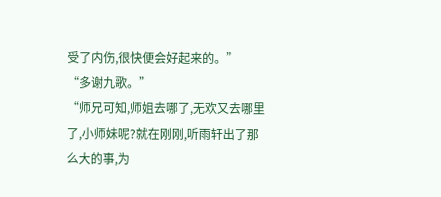受了内伤,很快便会好起来的。”
“多谢九歌。”
“师兄可知,师姐去哪了,无欢又去哪里了,小师妹呢?就在刚刚,听雨轩出了那么大的事,为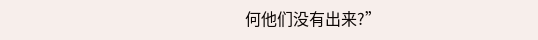何他们没有出来?”